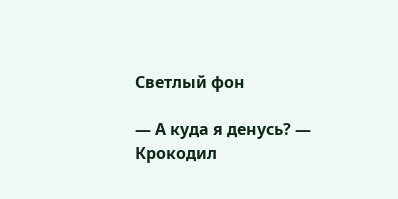Светлый фон

— А куда я денусь? — Крокодил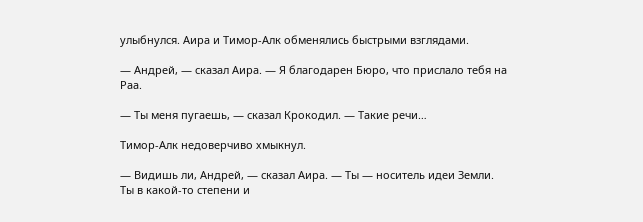улыбнулся. Аира и Тимор-Алк обменялись быстрыми взглядами.

— Андрей, — сказал Аира. — Я благодарен Бюро, что прислало тебя на Раа.

— Ты меня пугаешь, — сказал Крокодил. — Такие речи…

Тимор-Алк недоверчиво хмыкнул.

— Видишь ли, Андрей, — сказал Аира. — Ты — носитель идеи Земли. Ты в какой-то степени и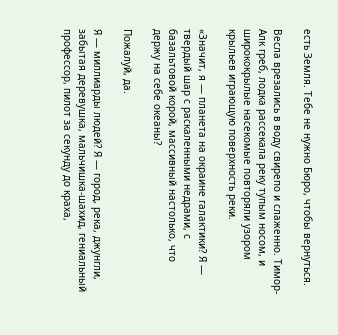есть Земля. Тебе не нужно Бюро, чтобы вернуться.

Весла врезались в воду свирепо и слаженно. Тимор-Алк греб, лодка рассекала реку тупым носом, и ширококрылые насекомые повторяли узором крыльев играющую поверхность реки.

«Значит, я — планета на окраине галактики? Я — твердый шар с раскаленными недрами, с базальтовой корой, массивный настолько, что держу на себе океаны?

Пожалуй, да.

Я — миллиарды людей? Я — город, река, джунгли, забытая деревушка, мальчишка-шахид, гениальный профессор, пилот за секунду до краха,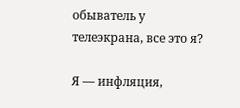обыватель у телеэкрана, все это я?

Я — инфляция,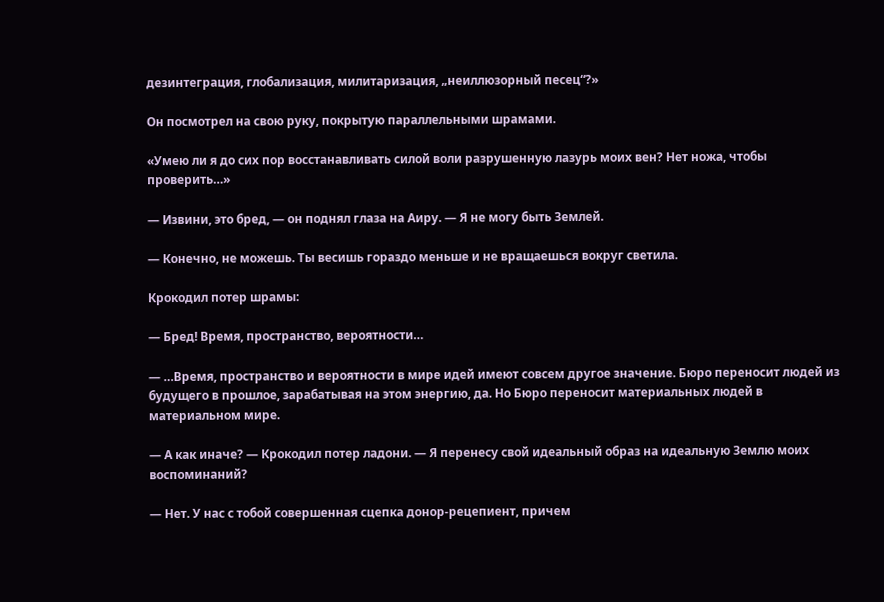дезинтеграция, глобализация, милитаризация, „неиллюзорный песец“?»

Он посмотрел на свою руку, покрытую параллельными шрамами.

«Умею ли я до сих пор восстанавливать силой воли разрушенную лазурь моих вен? Нет ножа, чтобы проверить…»

— Извини, это бред, — он поднял глаза на Аиру. — Я не могу быть Землей.

— Конечно, не можешь. Ты весишь гораздо меньше и не вращаешься вокруг светила.

Крокодил потер шрамы:

— Бред! Время, пространство, вероятности…

— …Время, пространство и вероятности в мире идей имеют совсем другое значение. Бюро переносит людей из будущего в прошлое, зарабатывая на этом энергию, да. Но Бюро переносит материальных людей в материальном мире.

— А как иначе? — Крокодил потер ладони. — Я перенесу свой идеальный образ на идеальную Землю моих воспоминаний?

— Нет. У нас с тобой совершенная сцепка донор-рецепиент, причем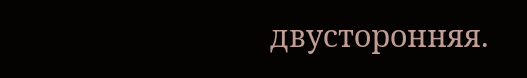двусторонняя.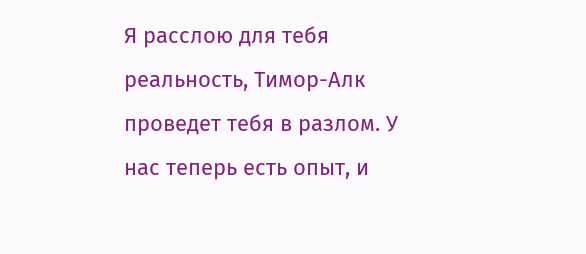Я расслою для тебя реальность, Тимор-Алк проведет тебя в разлом. У нас теперь есть опыт, и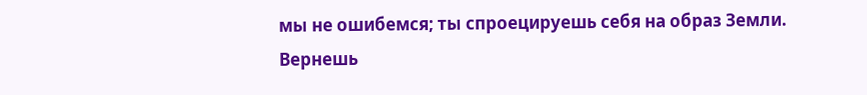мы не ошибемся; ты спроецируешь себя на образ Земли. Вернешь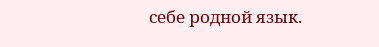себе родной язык.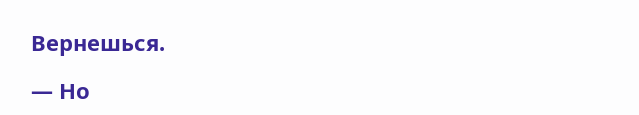Вернешься.

— Но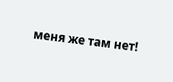меня же там нет!